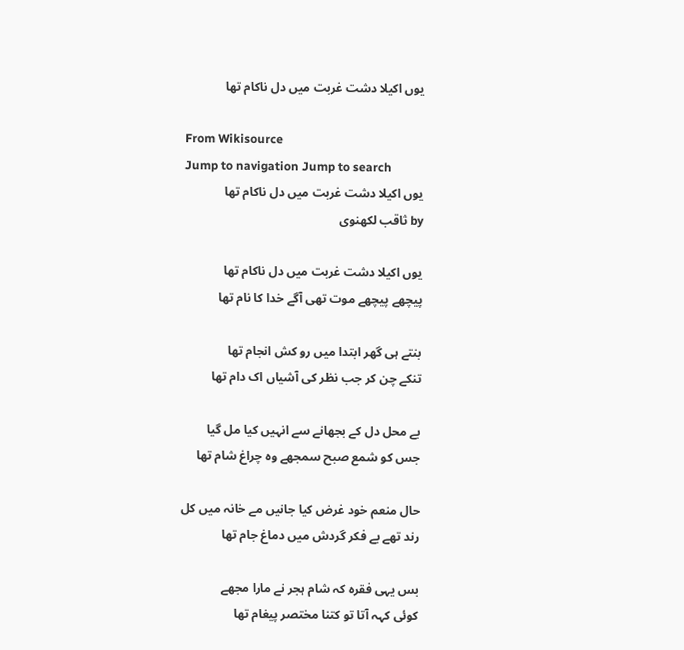یوں اکیلا دشت غربت میں دل ناکام تھا

From Wikisource
Jump to navigation Jump to search
یوں اکیلا دشت غربت میں دل ناکام تھا
by ثاقب لکھنوی

یوں اکیلا دشت غربت میں دل ناکام تھا
پیچھے پیچھے موت تھی آگے خدا کا نام تھا

بنتے ہی گھر ابتدا میں رو کش انجام تھا
تنکے چن کر جب نظر کی آشیاں اک دام تھا

بے محل دل کے بجھانے سے انہیں کیا مل گیا
جس کو شمع صبح سمجھے وہ چراغ شام تھا

حال منعم خود غرض کیا جانیں مے خانہ میں کل
رند تھے بے فکر گردش میں دماغ جام تھا

بس یہی فقرہ کہ شام ہجر نے مارا مجھے
کوئی کہہ آتا تو کتنا مختصر پیغام تھا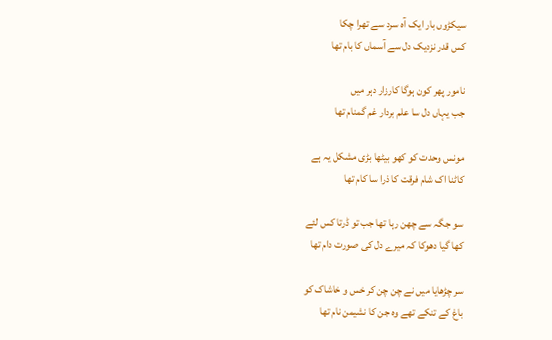سیکڑوں بار ایک آہ سرد سے تھرا چکا
کس قدر نزدیک دل سے آسماں کا بام تھا

نامور پھر کون ہوگا کارزار دہر میں
جب یہاں دل سا علم بردار غم گمنام تھا

مونس وحدت کو کھو بیٹھا بڑی مشکل یہ ہے
کاٹنا اک شام فرقت کا ذرا سا کام تھا

سو جگہ سے چھن رہا تھا جب تو ڈرتا کس لئے
کھا گیا دھوکا کہ میرے دل کی صورت دام تھا

سر چڑھایا میں نے چن چن کر خس و خاشاک کو
باغ کے تنکے تھے وہ جن کا نشیمن نام تھا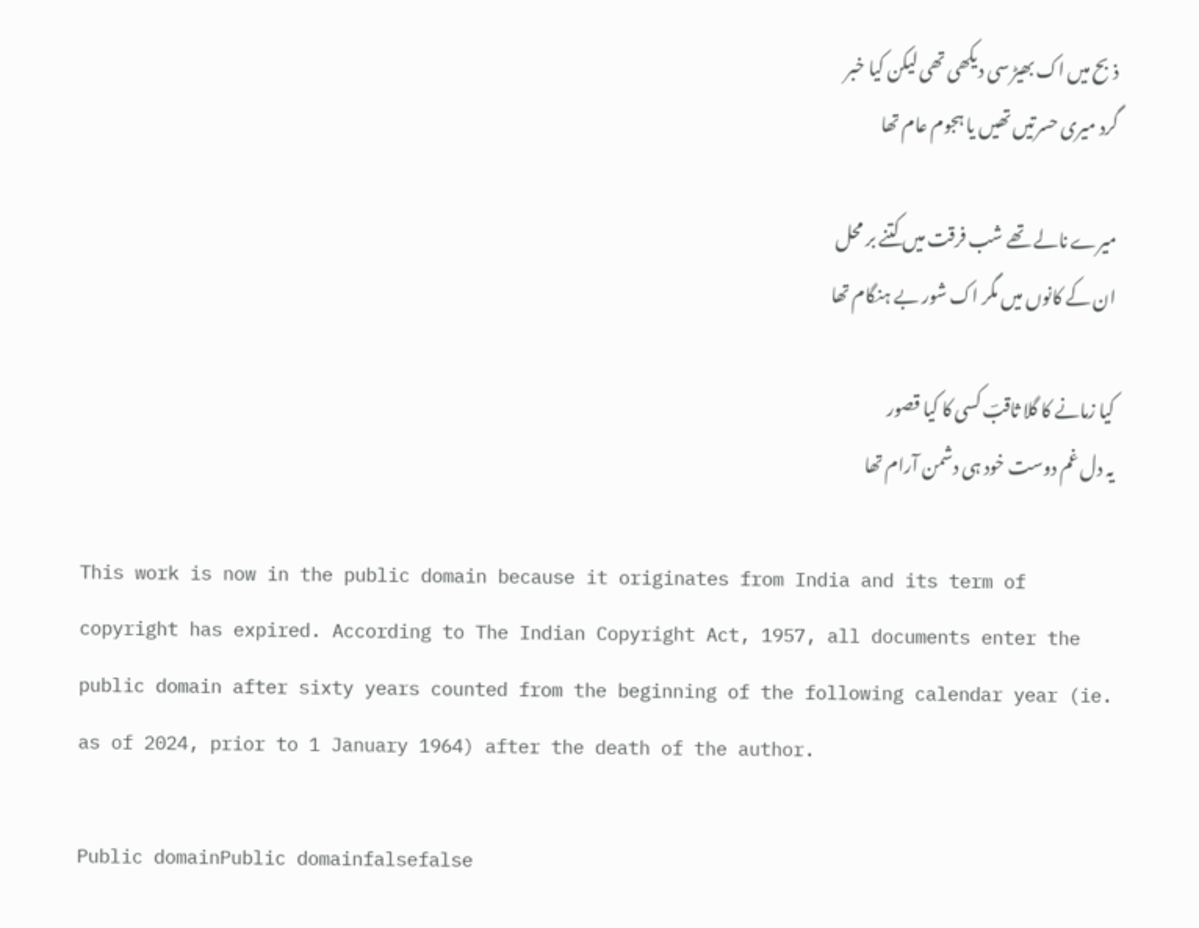ذبح میں اک بھیڑ سی دیکھی تھی لیکن کیا خبر
گرد میری حسرتیں تھیں یا ہجوم عام تھا

میرے نالے تھے شب فرقت میں کتنے بر محل
ان کے کانوں میں مگر اک شور بے ہنگام تھا

کیا زمانے کا گلا ثاقبؔ کسی کا کیا قصور
یہ دل غم دوست خود ہی دشمن آرام تھا

This work is now in the public domain because it originates from India and its term of copyright has expired. According to The Indian Copyright Act, 1957, all documents enter the public domain after sixty years counted from the beginning of the following calendar year (ie. as of 2024, prior to 1 January 1964) after the death of the author.

Public domainPublic domainfalsefalse